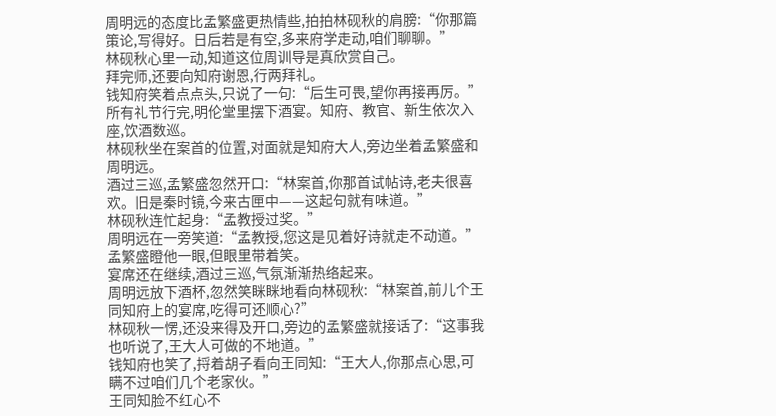周明远的态度比孟繁盛更热情些,拍拍林砚秋的肩膀:“你那篇策论,写得好。日后若是有空,多来府学走动,咱们聊聊。”
林砚秋心里一动,知道这位周训导是真欣赏自己。
拜完师,还要向知府谢恩,行两拜礼。
钱知府笑着点点头,只说了一句:“后生可畏,望你再接再厉。”
所有礼节行完,明伦堂里摆下酒宴。知府、教官、新生依次入座,饮酒数巡。
林砚秋坐在案首的位置,对面就是知府大人,旁边坐着孟繁盛和周明远。
酒过三巡,孟繁盛忽然开口:“林案首,你那首试帖诗,老夫很喜欢。旧是秦时镜,今来古匣中——这起句就有味道。”
林砚秋连忙起身:“孟教授过奖。”
周明远在一旁笑道:“孟教授,您这是见着好诗就走不动道。”
孟繁盛瞪他一眼,但眼里带着笑。
宴席还在继续,酒过三巡,气氛渐渐热络起来。
周明远放下酒杯,忽然笑眯眯地看向林砚秋:“林案首,前儿个王同知府上的宴席,吃得可还顺心?”
林砚秋一愣,还没来得及开口,旁边的孟繁盛就接话了:“这事我也听说了,王大人可做的不地道。”
钱知府也笑了,捋着胡子看向王同知:“王大人,你那点心思,可瞒不过咱们几个老家伙。”
王同知脸不红心不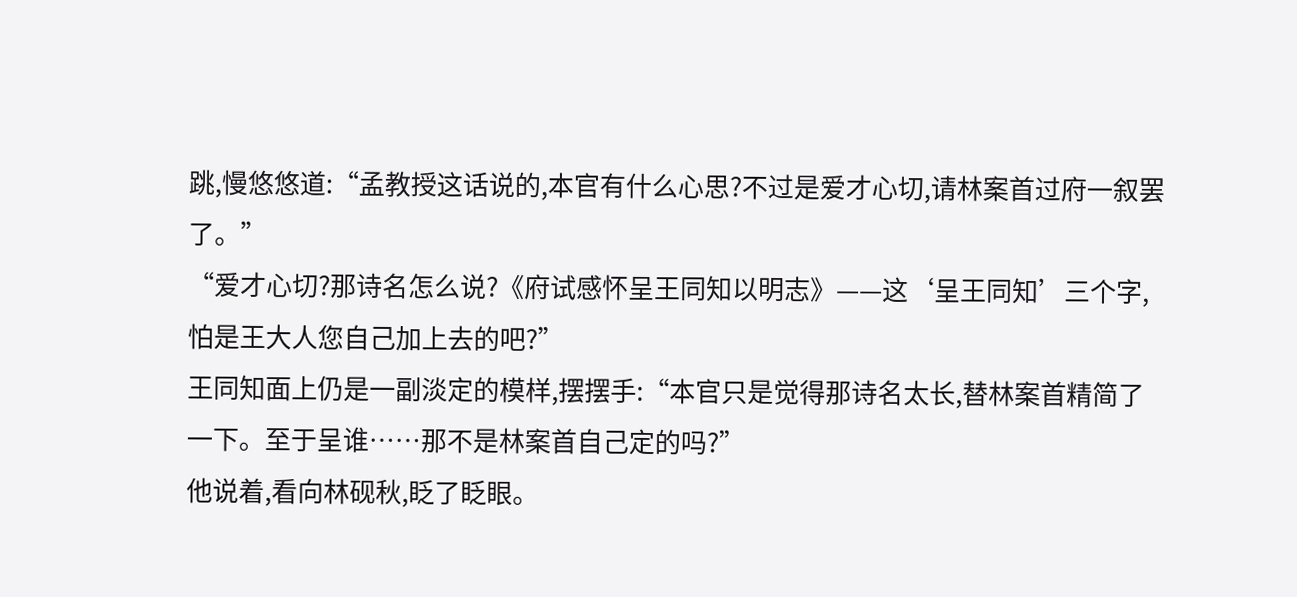跳,慢悠悠道:“孟教授这话说的,本官有什么心思?不过是爱才心切,请林案首过府一叙罢了。”
“爱才心切?那诗名怎么说?《府试感怀呈王同知以明志》——这‘呈王同知’三个字,怕是王大人您自己加上去的吧?”
王同知面上仍是一副淡定的模样,摆摆手:“本官只是觉得那诗名太长,替林案首精简了一下。至于呈谁……那不是林案首自己定的吗?”
他说着,看向林砚秋,眨了眨眼。